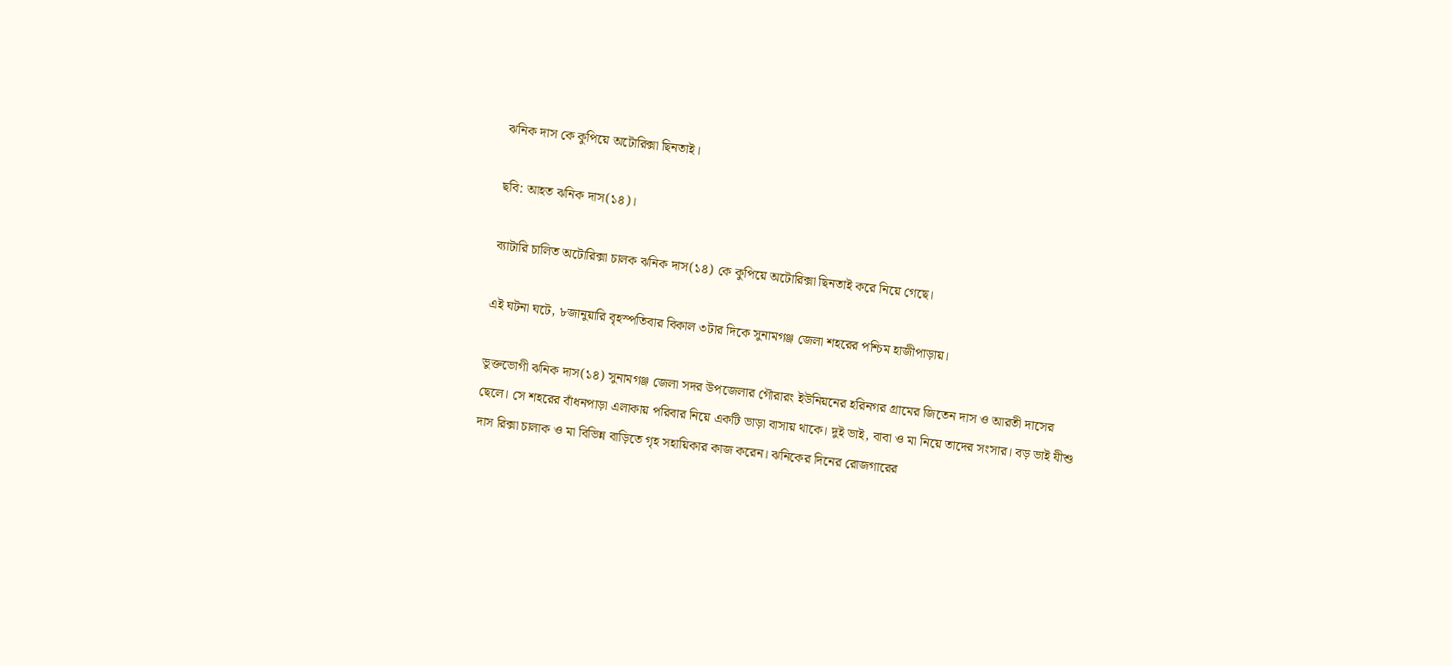ঝনিক দাস কে কুপিয়ে অটোরিক্সা ছিনতাই।

ছবি: আহত ঝনিক দাস(১৪)।

ব্যাটারি চালিত অটোরিক্সা চালক ঝনিক দাস(১৪) কে কুপিয়ে অটোরিক্সা ছিনতাই করে নিয়ে গেছে।

এই ঘটনা ঘটে, ৮জানুয়ারি বৃহস্পতিবার বিকাল ৩টার দিকে সুনামগঞ্জ জেলা শহরের পশ্চিম হাজীপাড়ায়।

ভুক্তভোগী ঝনিক দাস(১৪) সুনামগঞ্জ জেলা সদর উপজেলার গৌরারং ইউনিয়নের হরিনগর গ্রামের জিতেন দাস ও আরতী দাসের ছেলে। সে শহরের বাঁধনপাড়া এলাকায় পরিবার নিয়ে একটি ভাড়া বাসায় থাকে। দুই ভাই, বাবা ও মা নিয়ে তাদের সংসার। বড় ভাই যীশু দাস রিক্সা চালাক ও মা বিভিন্ন বাড়িতে গৃহ সহায়িকার কাজ করেন। ঝনিকের দিনের রোজগারের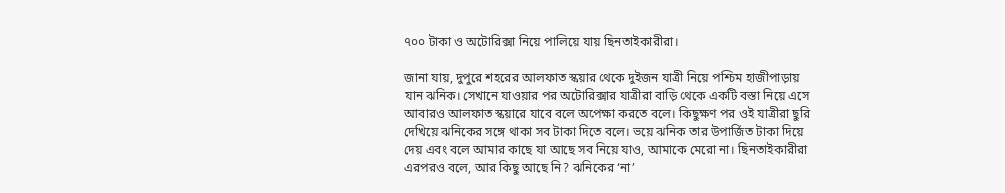৭০০ টাকা ও অটোরিক্সা নিয়ে পালিয়ে যায় ছিনতাইকারীরা।

জানা যায়, দুপুরে শহরের আলফাত স্কয়ার থেকে দুইজন যাত্রী নিয়ে পশ্চিম হাজীপাড়ায় যান ঝনিক। সেখানে যাওয়ার পর অটোরিক্সার যাত্রীরা বাড়ি থেকে একটি বস্তা নিয়ে এসে আবারও আলফাত স্কয়ারে যাবে বলে অপেক্ষা করতে বলে। কিছুক্ষণ পর ওই যাত্রীরা ছুরি দেখিয়ে ঝনিকের সঙ্গে থাকা সব টাকা দিতে বলে। ভয়ে ঝনিক তার উপার্জিত টাকা দিয়ে দেয় এবং বলে আমার কাছে যা আছে সব নিয়ে যাও, আমাকে মেরো না। ছিনতাইকারীরা এরপরও বলে, আর কিছু আছে নি? ঝনিকের ‘না’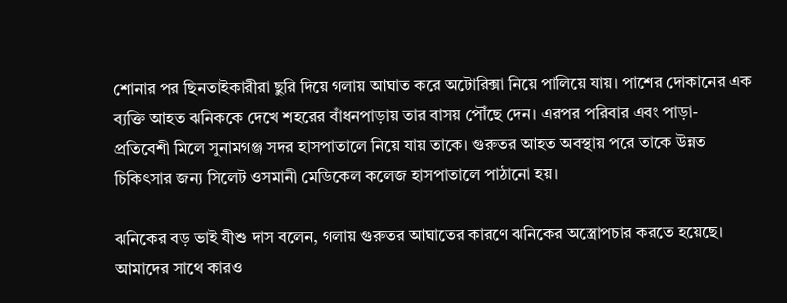শোনার পর ছিনতাইকারীরা ছুরি দিয়ে গলায় আঘাত করে অটোরিক্সা নিয়ে পালিয়ে যায়। পাশের দোকানের এক ব্যক্তি আহত ঝনিককে দেখে শহরের বাঁধনপাড়ায় তার বাসয় পৌঁছে দেন। এরপর পরিবার এবং পাড়া-প্রতিবেশী মিলে সুনামগঞ্জ সদর হাসপাতালে নিয়ে যায় তাকে। গুরুতর আহত অবস্থায় পরে তাকে উন্নত চিকিৎসার জন্য সিলেট ওসমানী মেডিকেল কলেজ হাসপাতালে পাঠানো হয়।

ঝনিকের বড় ভাই যীশু দাস বলেন, গলায় গুরুতর আঘাতের কারণে ঝনিকের অস্ত্রোপচার করতে হয়েছে। আমাদের সাথে কারও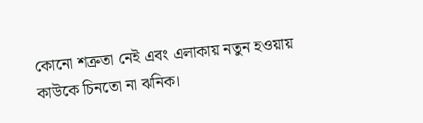কোনো শত্রুতা নেই এবং এলাকায় নতুন হওয়ায় কাউকে চিনতো না ঝনিক।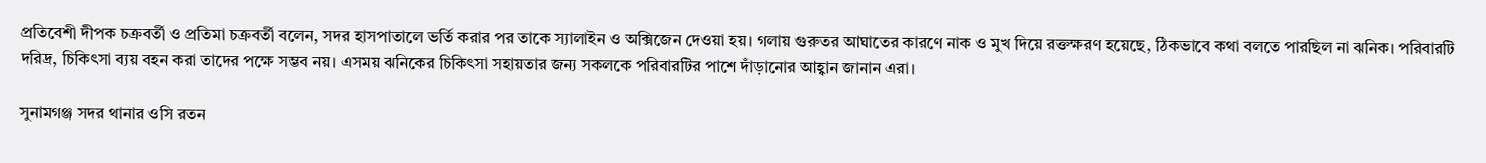প্রতিবেশী দীপক চক্রবর্তী ও প্রতিমা চক্রবর্তী বলেন, সদর হাসপাতালে ভর্তি করার পর তাকে স্যালাইন ও অক্সিজেন দেওয়া হয়। গলায় গুরুতর আঘাতের কারণে নাক ও মুখ দিয়ে রক্তক্ষরণ হয়েছে, ঠিকভাবে কথা বলতে পারছিল না ঝনিক। পরিবারটি দরিদ্র, চিকিৎসা ব্যয় বহন করা তাদের পক্ষে সম্ভব নয়। এসময় ঝনিকের চিকিৎসা সহায়তার জন্য সকলকে পরিবারটির পাশে দাঁড়ানোর আহ্বান জানান এরা।

সুনামগঞ্জ সদর থানার ওসি রতন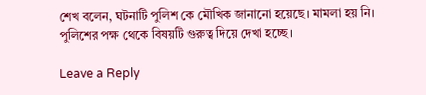শেখ বলেন, ঘটনাটি পুলিশ কে মৌখিক জানানো হয়েছে। মামলা হয় নি। পুলিশের পক্ষ থেকে বিষয়টি গুরুত্ব দিয়ে দেখা হচ্ছে।

Leave a Reply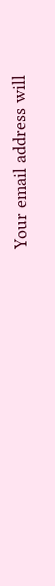Your email address will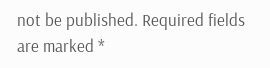not be published. Required fields are marked *